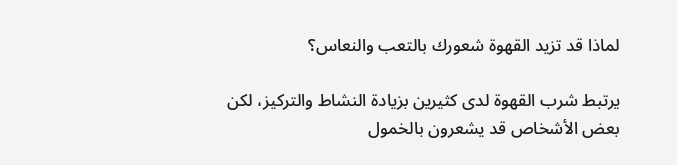لماذا قد تزيد القهوة شعورك بالتعب والنعاس؟

يرتبط شرب القهوة لدى كثيرين بزيادة النشاط والتركيز، لكن بعض الأشخاص قد يشعرون بالخمول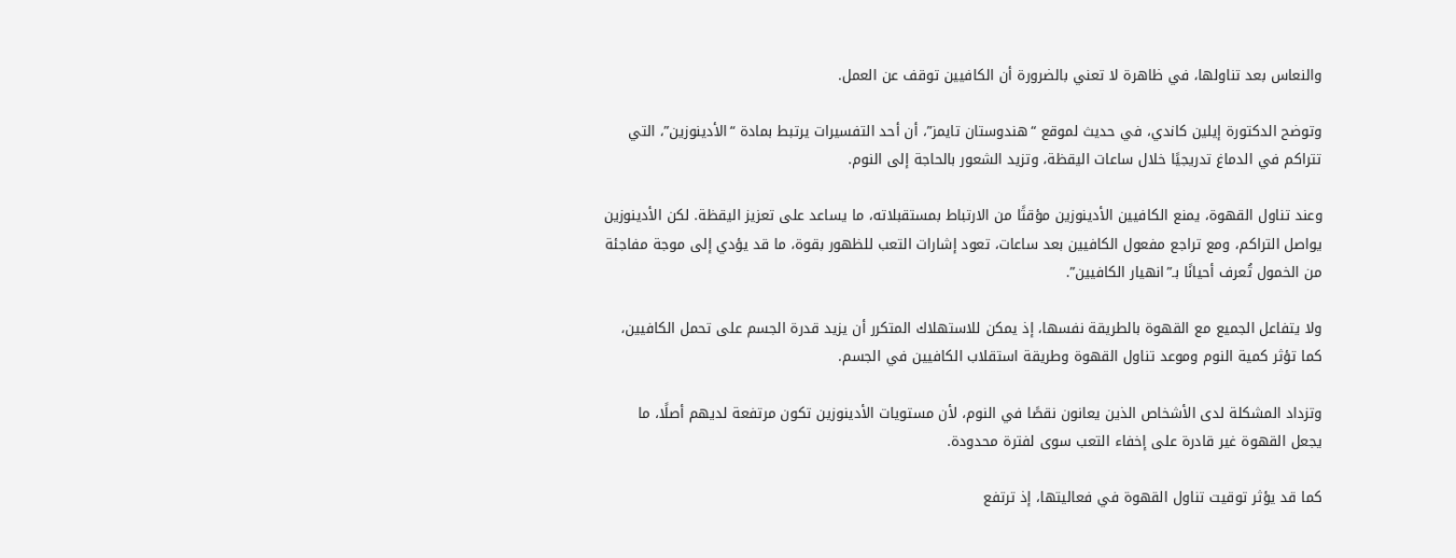والنعاس بعد تناولها، في ظاهرة لا تعني بالضرورة أن الكافيين توقف عن العمل.

وتوضح الدكتورة إيلين كاندي، في حديث لموقع “هندوستان تايمز”، أن أحد التفسيرات يرتبط بمادة “الأدينوزين”، التي تتراكم في الدماغ تدريجيًا خلال ساعات اليقظة، وتزيد الشعور بالحاجة إلى النوم.

وعند تناول القهوة، يمنع الكافيين الأدينوزين مؤقتًا من الارتباط بمستقبلاته، ما يساعد على تعزيز اليقظة. لكن الأدينوزين يواصل التراكم، ومع تراجع مفعول الكافيين بعد ساعات، تعود إشارات التعب للظهور بقوة، ما قد يؤدي إلى موجة مفاجئة من الخمول تُعرف أحيانًا بـ”انهيار الكافيين”.

ولا يتفاعل الجميع مع القهوة بالطريقة نفسها، إذ يمكن للاستهلاك المتكرر أن يزيد قدرة الجسم على تحمل الكافيين، كما تؤثر كمية النوم وموعد تناول القهوة وطريقة استقلاب الكافيين في الجسم.

وتزداد المشكلة لدى الأشخاص الذين يعانون نقصًا في النوم، لأن مستويات الأدينوزين تكون مرتفعة لديهم أصلًا، ما يجعل القهوة غير قادرة على إخفاء التعب سوى لفترة محدودة.

كما قد يؤثر توقيت تناول القهوة في فعاليتها، إذ ترتفع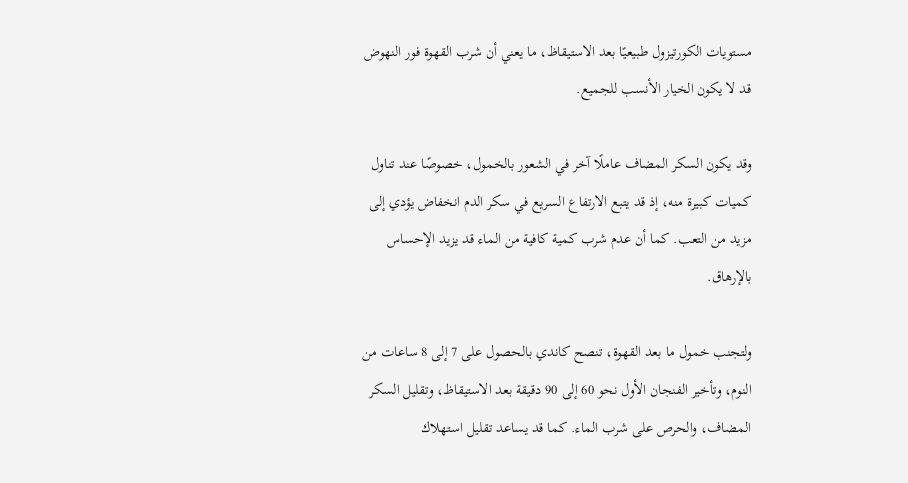مستويات الكورتيزول طبيعيًا بعد الاستيقاظ، ما يعني أن شرب القهوة فور النهوض قد لا يكون الخيار الأنسب للجميع.

وقد يكون السكر المضاف عاملًا آخر في الشعور بالخمول، خصوصًا عند تناول كميات كبيرة منه، إذ قد يتبع الارتفاع السريع في سكر الدم انخفاض يؤدي إلى مزيد من التعب. كما أن عدم شرب كمية كافية من الماء قد يزيد الإحساس بالإرهاق.

ولتجنب خمول ما بعد القهوة، تنصح كاندي بالحصول على 7 إلى 8 ساعات من النوم، وتأخير الفنجان الأول نحو 60 إلى 90 دقيقة بعد الاستيقاظ، وتقليل السكر المضاف، والحرص على شرب الماء. كما قد يساعد تقليل استهلاك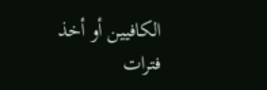الكافيين أو أخذ فترات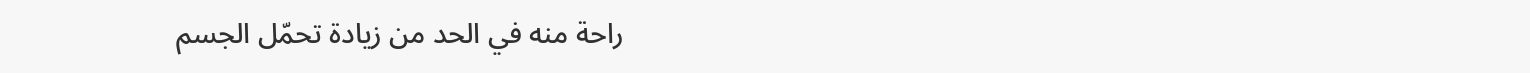راحة منه في الحد من زيادة تحمّل الجسم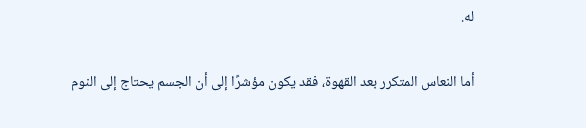له.

أما النعاس المتكرر بعد القهوة، فقد يكون مؤشرًا إلى أن الجسم يحتاج إلى النوم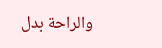والراحة بدل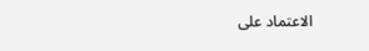الاعتماد على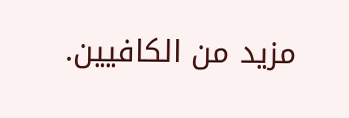مزيد من الكافيين.